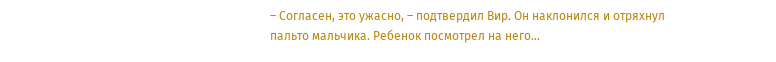– Согласен, это ужасно, – подтвердил Вир. Он наклонился и отряхнул пальто мальчика. Ребенок посмотрел на него…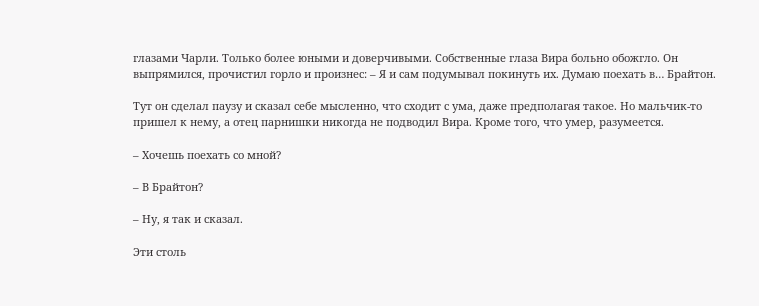глазами Чарли. Только более юными и доверчивыми. Собственные глаза Вира больно обожгло. Он выпрямился, прочистил горло и произнес: – Я и сам подумывал покинуть их. Думаю поехать в… Брайтон.

Тут он сделал паузу и сказал себе мысленно, что сходит с ума, даже предполагая такое. Но мальчик-то пришел к нему, а отец парнишки никогда не подводил Вира. Кроме того, что умер, разумеется.

– Хочешь поехать со мной?

– В Брайтон?

– Ну, я так и сказал.

Эти столь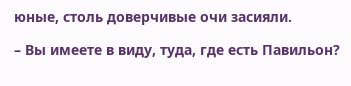юные, столь доверчивые очи засияли.

– Вы имеете в виду, туда, где есть Павильон?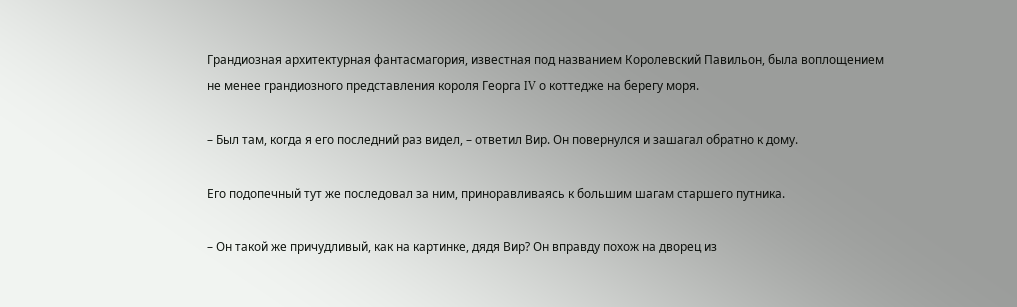Грандиозная архитектурная фантасмагория, известная под названием Королевский Павильон, была воплощением не менее грандиозного представления короля Георга IV о коттедже на берегу моря.

– Был там, когда я его последний раз видел, – ответил Вир. Он повернулся и зашагал обратно к дому.

Его подопечный тут же последовал за ним, приноравливаясь к большим шагам старшего путника.

– Он такой же причудливый, как на картинке, дядя Вир? Он вправду похож на дворец из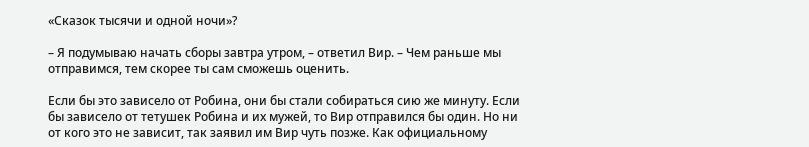«Сказок тысячи и одной ночи»?

– Я подумываю начать сборы завтра утром, – ответил Вир. – Чем раньше мы отправимся, тем скорее ты сам сможешь оценить.

Если бы это зависело от Робина, они бы стали собираться сию же минуту. Если бы зависело от тетушек Робина и их мужей, то Вир отправился бы один. Но ни от кого это не зависит, так заявил им Вир чуть позже. Как официальному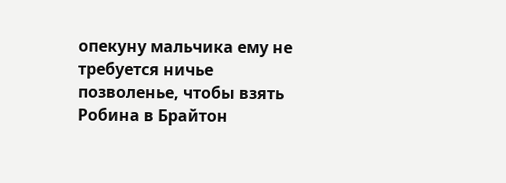опекуну мальчика ему не требуется ничье позволенье, чтобы взять Робина в Брайтон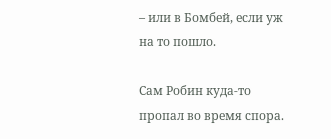– или в Бомбей, если уж на то пошло.

Сам Робин куда-то пропал во время спора.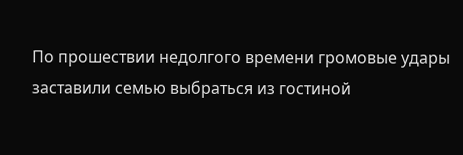По прошествии недолгого времени громовые удары заставили семью выбраться из гостиной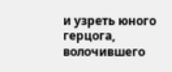и узреть юного герцога, волочившего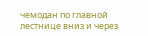чемодан по главной лестнице вниз и через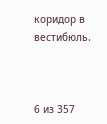коридор в вестибюль.



6 из 357